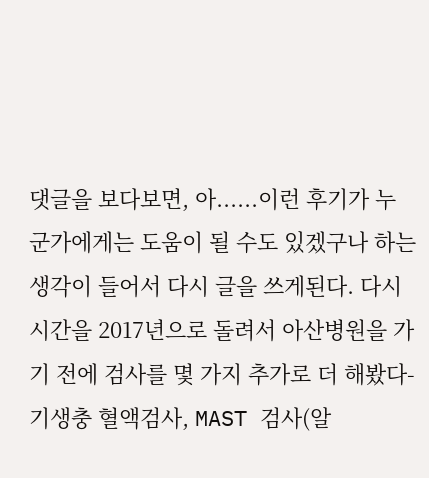댓글을 보다보면, 아......이런 후기가 누군가에게는 도움이 될 수도 있겠구나 하는 생각이 들어서 다시 글을 쓰게된다. 다시 시간을 2017년으로 돌려서 아산병원을 가기 전에 검사를 몇 가지 추가로 더 해봤다- 기생충 혈액검사, MAST 검사(알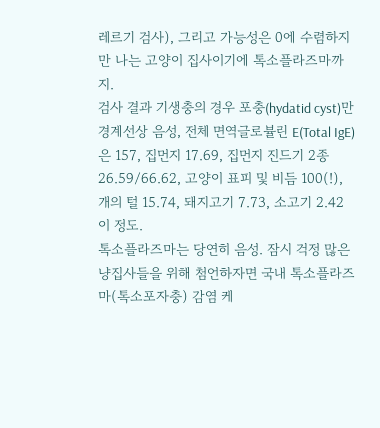레르기 검사), 그리고 가능성은 0에 수렴하지만 나는 고양이 집사이기에 톡소플라즈마까지.
검사 결과 기생충의 경우 포충(hydatid cyst)만 경계선상 음성, 전체 면역글로뷸린 E(Total IgE)은 157, 집먼지 17.69, 집먼지 진드기 2종 26.59/66.62, 고양이 표피 및 비듬 100(!), 개의 털 15.74, 돼지고기 7.73, 소고기 2.42 이 정도.
톡소플라즈마는 당연히 음성. 잠시 걱정 많은 냥집사들을 위해 첨언하자면 국내 톡소플라즈마(톡소포자충) 감염 케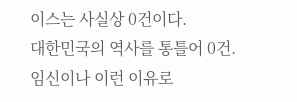이스는 사실상 0건이다.
대한민국의 역사를 통틀어 0건. 임신이나 이런 이유로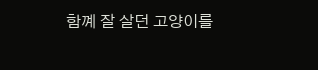함꼐 잘 살던 고양이를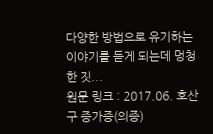다양한 방법으로 유기하는 이야기를 듣게 되는데 멍청한 짓...
원문 링크 : 2017.06. 호산구 증가증(의증)